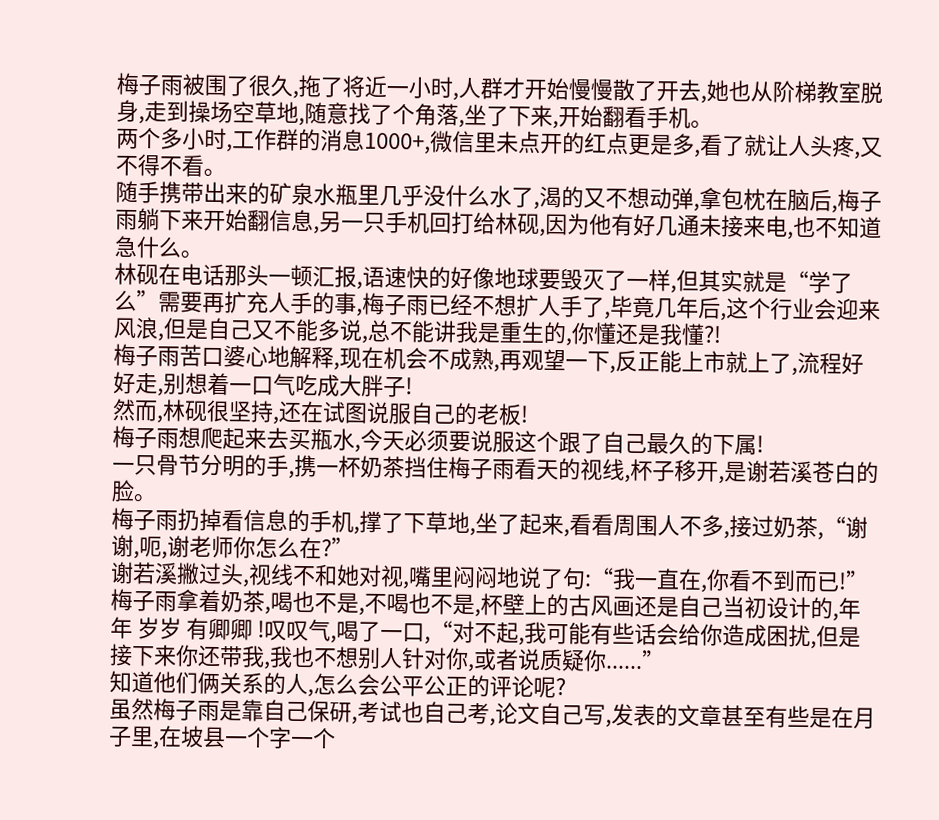梅子雨被围了很久,拖了将近一小时,人群才开始慢慢散了开去,她也从阶梯教室脱身,走到操场空草地,随意找了个角落,坐了下来,开始翻看手机。
两个多小时,工作群的消息1000+,微信里未点开的红点更是多,看了就让人头疼,又不得不看。
随手携带出来的矿泉水瓶里几乎没什么水了,渴的又不想动弹,拿包枕在脑后,梅子雨躺下来开始翻信息,另一只手机回打给林砚,因为他有好几通未接来电,也不知道急什么。
林砚在电话那头一顿汇报,语速快的好像地球要毁灭了一样,但其实就是“学了么”需要再扩充人手的事,梅子雨已经不想扩人手了,毕竟几年后,这个行业会迎来风浪,但是自己又不能多说,总不能讲我是重生的,你懂还是我懂?!
梅子雨苦口婆心地解释,现在机会不成熟,再观望一下,反正能上市就上了,流程好好走,别想着一口气吃成大胖子!
然而,林砚很坚持,还在试图说服自己的老板!
梅子雨想爬起来去买瓶水,今天必须要说服这个跟了自己最久的下属!
一只骨节分明的手,携一杯奶茶挡住梅子雨看天的视线,杯子移开,是谢若溪苍白的脸。
梅子雨扔掉看信息的手机,撑了下草地,坐了起来,看看周围人不多,接过奶茶,“谢谢,呃,谢老师你怎么在?”
谢若溪撇过头,视线不和她对视,嘴里闷闷地说了句:“我一直在,你看不到而已!”
梅子雨拿着奶茶,喝也不是,不喝也不是,杯壁上的古风画还是自己当初设计的,年年 岁岁 有卿卿 !叹叹气,喝了一口,“对不起,我可能有些话会给你造成困扰,但是接下来你还带我,我也不想别人针对你,或者说质疑你......”
知道他们俩关系的人,怎么会公平公正的评论呢?
虽然梅子雨是靠自己保研,考试也自己考,论文自己写,发表的文章甚至有些是在月子里,在坡县一个字一个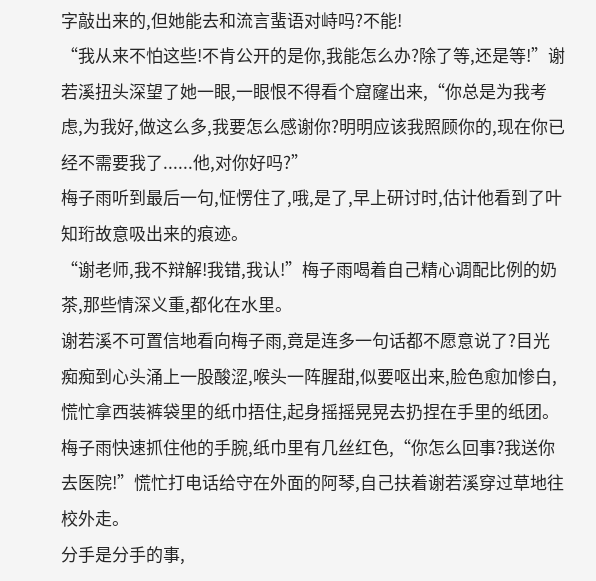字敲出来的,但她能去和流言蜚语对峙吗?不能!
“我从来不怕这些!不肯公开的是你,我能怎么办?除了等,还是等!”谢若溪扭头深望了她一眼,一眼恨不得看个窟窿出来,“你总是为我考虑,为我好,做这么多,我要怎么感谢你?明明应该我照顾你的,现在你已经不需要我了......他,对你好吗?”
梅子雨听到最后一句,怔愣住了,哦,是了,早上研讨时,估计他看到了叶知珩故意吸出来的痕迹。
“谢老师,我不辩解!我错,我认!”梅子雨喝着自己精心调配比例的奶茶,那些情深义重,都化在水里。
谢若溪不可置信地看向梅子雨,竟是连多一句话都不愿意说了?目光痴痴到心头涌上一股酸涩,喉头一阵腥甜,似要呕出来,脸色愈加惨白,慌忙拿西装裤袋里的纸巾捂住,起身摇摇晃晃去扔捏在手里的纸团。
梅子雨快速抓住他的手腕,纸巾里有几丝红色,“你怎么回事?我送你去医院!”慌忙打电话给守在外面的阿琴,自己扶着谢若溪穿过草地往校外走。
分手是分手的事,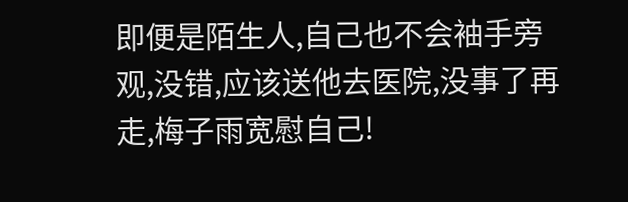即便是陌生人,自己也不会袖手旁观,没错,应该送他去医院,没事了再走,梅子雨宽慰自己!